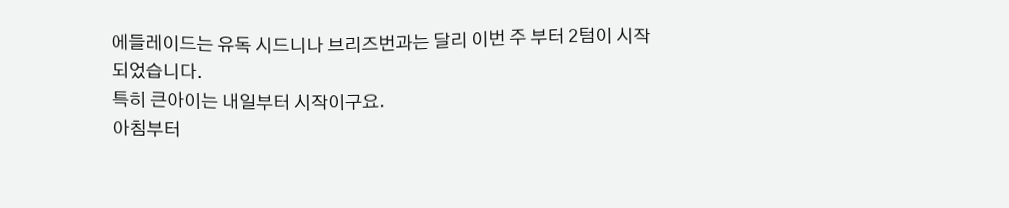에들레이드는 유독 시드니나 브리즈번과는 달리 이번 주 부터 2텀이 시작 되었습니다.
특히 큰아이는 내일부터 시작이구요.
아침부터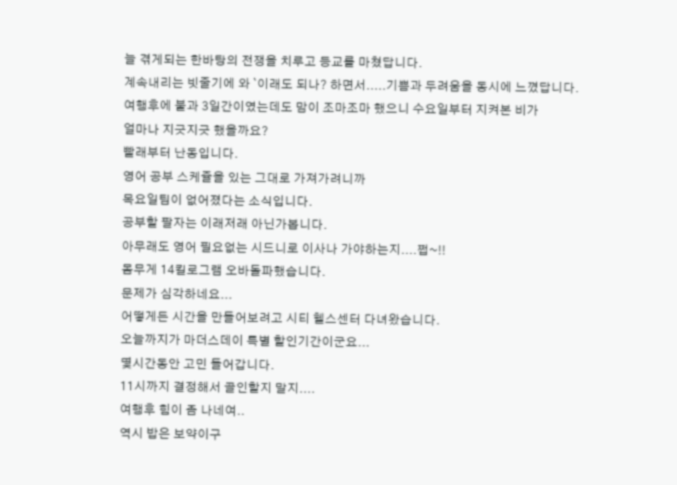늘 겪게되는 한바탕의 전쟁을 치루고 등교를 마쳤답니다.
계속내리는 빗줄기에 와 `이래도 되나? 하면서.....기쁨과 두려움을 동시에 느꼈답니다.
여행후에 불과 3일간이였는데도 맘이 조마조마 했으니 수요일부터 지켜본 비가
얼마나 지긋지긋 했을까요?
빨래부터 난동입니다.
영어 공부 스케쥴을 있는 그대로 가져가려니까
목요일팀이 없어졌다는 소식입니다.
공부할 팔자는 이래저래 아닌가봅니다.
아무래도 영어 필요없는 시드니로 이사나 가야하는지....쩝~!!
몸무게 14킬로그램 오바돌파했습니다.
문제가 심각하네요...
어떻게든 시간을 만들어보려고 시티 헬스센터 다녀왔습니다.
오늘까지가 마더스데이 특별 할인기간이군요...
몇시간동안 고민 들어갑니다.
11시까지 결정해서 골인할지 말지....
여행후 힘이 좀 나네여..
역시 밥은 보약이구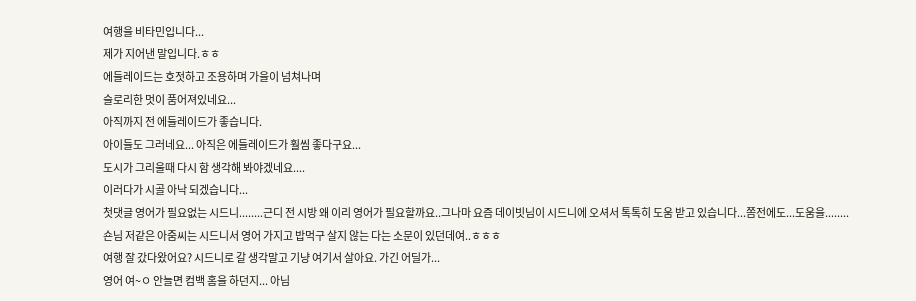여행을 비타민입니다...
제가 지어낸 말입니다.ㅎㅎ
에들레이드는 호젓하고 조용하며 가을이 넘쳐나며
슬로리한 멋이 품어져있네요...
아직까지 전 에들레이드가 좋습니다.
아이들도 그러네요... 아직은 에들레이드가 훨씸 좋다구요...
도시가 그리울때 다시 함 생각해 봐야겠네요....
이러다가 시골 아낙 되겠습니다...
첫댓글 영어가 필요없는 시드니........근디 전 시방 왜 이리 영어가 필요할까요..그나마 요즘 데이빗님이 시드니에 오셔서 톡톡히 도움 받고 있습니다...쫌전에도...도움을........
숀님 저같은 아줌씨는 시드니서 영어 가지고 밥먹구 살지 않는 다는 소문이 있던데여..ㅎㅎㅎ
여행 잘 갔다왔어요? 시드니로 갈 생각말고 기냥 여기서 살아요. 가긴 어딜가...
영어 여~ㅇ 안늘면 컴백 홈을 하던지... 아님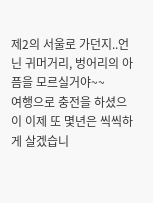제2의 서울로 가던지..언닌 귀머거리, 벙어리의 아픔을 모르실거야~~
여행으로 충전을 하셨으이 이제 또 몇년은 씩씩하게 살겠습니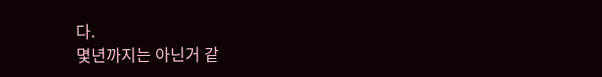다.
몇년까지는 아닌거 같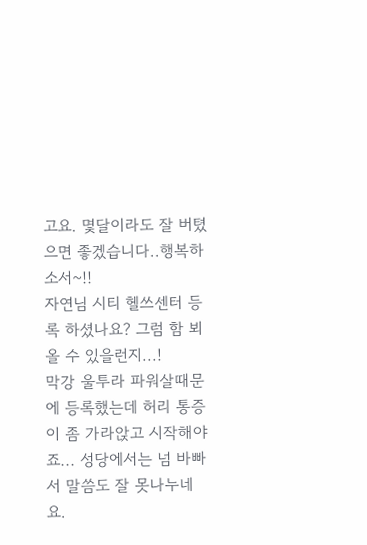고요. 몇달이라도 잘 버텼으면 좋겠습니다..행복하소서~!!
자연님 시티 헬쓰센터 등록 하셨나요? 그럼 함 뵈올 수 있을런지...!
막강 울투라 파워살때문에 등록했는데 허리 통증이 좀 가라앉고 시작해야죠... 성당에서는 넘 바빠서 말씀도 잘 못나누네요.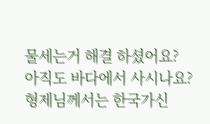물세는거 해결 하셨어요? 아직도 바다에서 사시나요? 형제님께서는 한국가신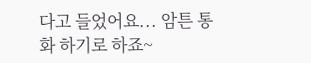다고 들었어요... 암튼 통화 하기로 하죠~